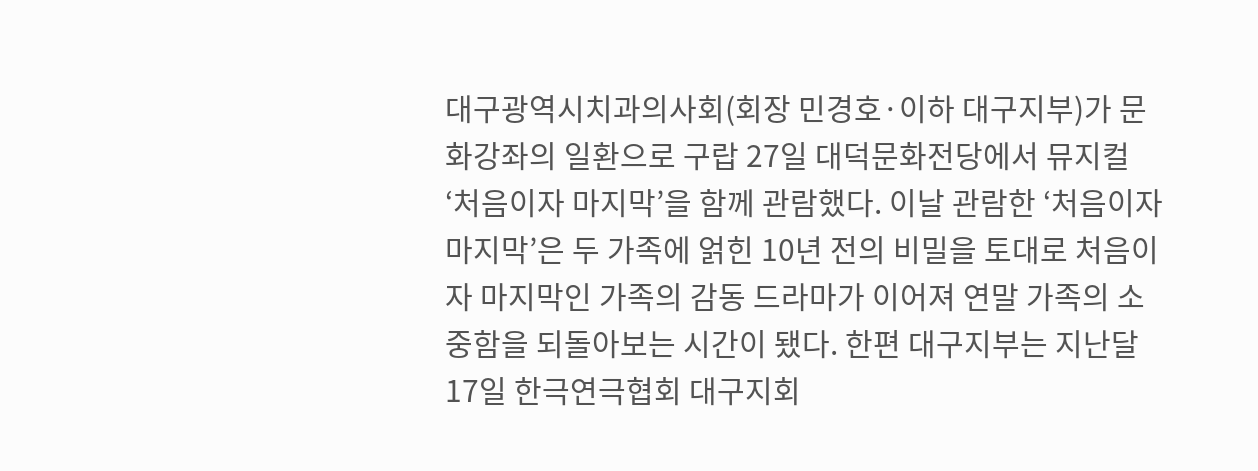대구광역시치과의사회(회장 민경호·이하 대구지부)가 문화강좌의 일환으로 구랍 27일 대덕문화전당에서 뮤지컬 ‘처음이자 마지막’을 함께 관람했다. 이날 관람한 ‘처음이자 마지막’은 두 가족에 얽힌 10년 전의 비밀을 토대로 처음이자 마지막인 가족의 감동 드라마가 이어져 연말 가족의 소중함을 되돌아보는 시간이 됐다. 한편 대구지부는 지난달 17일 한극연극협회 대구지회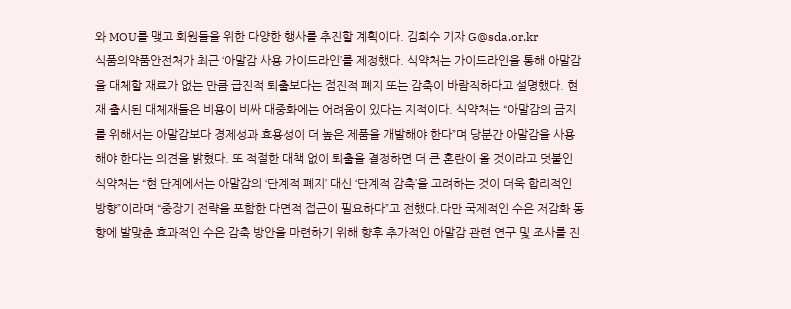와 MOU를 맺고 회원들을 위한 다양한 행사를 추진할 계획이다. 김희수 기자 G@sda.or.kr
식품의약품안전처가 최근 ‘아말감 사용 가이드라인’를 제정했다. 식약처는 가이드라인을 통해 아말감을 대체할 재료가 없는 만큼 급진적 퇴출보다는 점진적 폐지 또는 감축이 바람직하다고 설명했다. 현재 출시된 대체재들은 비용이 비싸 대중화에는 어려움이 있다는 지적이다. 식약처는 “아말감의 금지를 위해서는 아말감보다 경제성과 효용성이 더 높은 제품을 개발해야 한다”며 당분간 아말감을 사용해야 한다는 의견을 밝혔다. 또 적절한 대책 없이 퇴출을 결정하면 더 큰 혼란이 올 것이라고 덧붙인 식약처는 “현 단계에서는 아말감의 ‘단계적 폐지’ 대신 ‘단계적 감축’을 고려하는 것이 더욱 합리적인 방향”이라며 “중장기 전략을 포함한 다면적 접근이 필요하다”고 전했다.다만 국제적인 수은 저감화 동향에 발맞춘 효과적인 수은 감축 방안을 마련하기 위해 향후 추가적인 아말감 관련 연구 및 조사를 진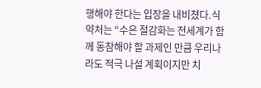행해야 한다는 입장을 내비쳤다.식약처는 “수은 절감화는 전세계가 함께 동참해야 할 과제인 만큼 우리나라도 적극 나설 계획이지만 치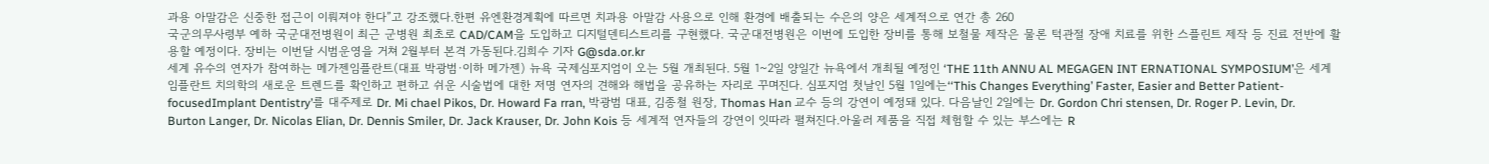과용 아말감은 신중한 접근이 이뤄져야 한다”고 강조했다.한편 유엔환경계획에 따르면 치과용 아말감 사용으로 인해 환경에 배출되는 수은의 양은 세계적으로 연간 총 260
국군의무사령부 예하 국군대전병원이 최근 군병원 최초로 CAD/CAM을 도입하고 디지털덴티스트리를 구현했다. 국군대전병원은 이번에 도입한 장비를 통해 보철물 제작은 물론 턱관절 장애 치료를 위한 스플린트 제작 등 진료 전반에 활용할 예정이다. 장비는 이번달 시범운영을 거쳐 2월부터 본격 가동된다.김희수 기자 G@sda.or.kr
세계 유수의 연자가 참여하는 메가젠임플란트(대표 박광범·이하 메가젠) 뉴욕 국제심포지엄이 오는 5월 개최된다. 5월 1~2일 양일간 뉴욕에서 개최될 예정인 ‘THE 11th ANNU AL MEGAGEN INT ERNATIONAL SYMPOSIUM’은 세계 임플란트 치의학의 새로운 트렌드를 확인하고 편하고 쉬운 시술법에 대한 저명 연자의 견해와 해법을 공유하는 자리로 꾸며진다. 심포지엄 첫날인 5월 1일에는‘‘This Changes Everything’ Faster, Easier and Better Patient-focusedImplant Dentistry’를 대주제로 Dr. Mi chael Pikos, Dr. Howard Fa rran, 박광범 대표, 김종철 원장, Thomas Han 교수 등의 강연이 예정돼 있다. 다음날인 2일에는 Dr. Gordon Chri stensen, Dr. Roger P. Levin, Dr. Burton Langer, Dr. Nicolas Elian, Dr. Dennis Smiler, Dr. Jack Krauser, Dr. John Kois 등 세계적 연자들의 강연이 잇따라 펼쳐진다.아울러 제품을 직접 체험할 수 있는 부스에는 R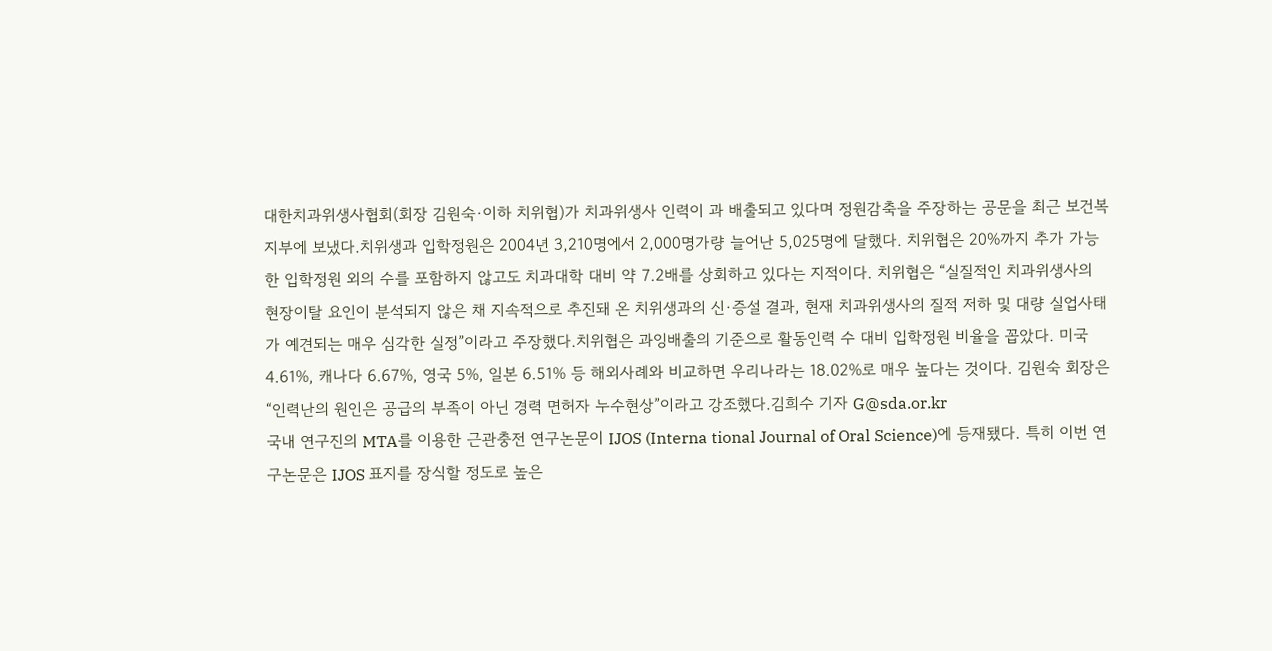대한치과위생사협회(회장 김원숙·이하 치위협)가 치과위생사 인력이 과 배출되고 있다며 정원감축을 주장하는 공문을 최근 보건복지부에 보냈다.치위생과 입학정원은 2004년 3,210명에서 2,000명가량 늘어난 5,025명에 달했다. 치위협은 20%까지 추가 가능한 입학정원 외의 수를 포함하지 않고도 치과대학 대비 약 7.2배를 상회하고 있다는 지적이다. 치위협은 “실질적인 치과위생사의 현장이탈 요인이 분석되지 않은 채 지속적으로 추진돼 온 치위생과의 신·증설 결과, 현재 치과위생사의 질적 저하 및 대량 실업사태가 예견되는 매우 심각한 실정”이라고 주장했다.치위협은 과잉배출의 기준으로 활동인력 수 대비 입학정원 비율을 꼽았다. 미국 4.61%, 캐나다 6.67%, 영국 5%, 일본 6.51% 등 해외사례와 비교하면 우리나라는 18.02%로 매우 높다는 것이다. 김원숙 회장은 “인력난의 원인은 공급의 부족이 아닌 경력 면허자 누수현상”이라고 강조했다.김희수 기자 G@sda.or.kr
국내 연구진의 MTA를 이용한 근관충전 연구논문이 IJOS (Interna tional Journal of Oral Science)에 등재됐다. 특히 이번 연구논문은 IJOS 표지를 장식할 정도로 높은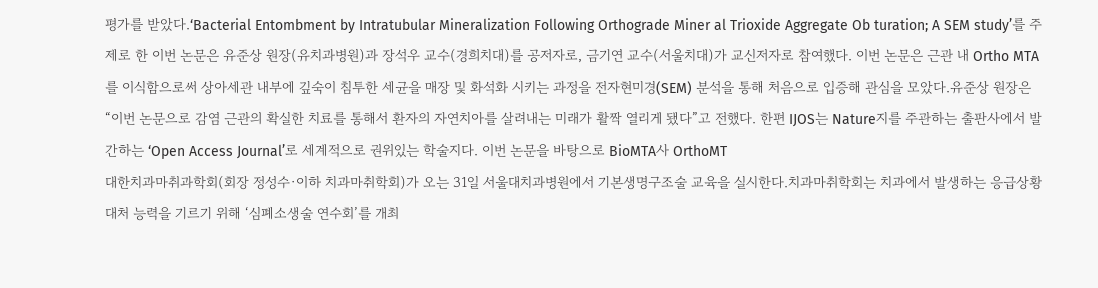평가를 받았다.‘Bacterial Entombment by Intratubular Mineralization Following Orthograde Miner al Trioxide Aggregate Ob turation; A SEM study’를 주제로 한 이번 논문은 유준상 원장(유치과병원)과 장석우 교수(경희치대)를 공저자로, 금기연 교수(서울치대)가 교신저자로 참여했다. 이번 논문은 근관 내 Ortho MTA를 이식함으로써 상아세관 내부에 깊숙이 침투한 세균을 매장 및 화석화 시키는 과정을 전자현미경(SEM) 분석을 통해 처음으로 입증해 관심을 모았다.유준상 원장은 “이번 논문으로 감염 근관의 확실한 치료를 통해서 환자의 자연치아를 살려내는 미래가 활짝 열리게 됐다”고 전했다. 한편 IJOS는 Nature지를 주관하는 출판사에서 발간하는 ‘Open Access Journal’로 세계적으로 권위있는 학술지다. 이번 논문을 바탕으로 BioMTA사 OrthoMT
대한치과마취과학회(회장 정성수·이하 치과마취학회)가 오는 31일 서울대치과병원에서 기본생명구조술 교육을 실시한다.치과마취학회는 치과에서 발생하는 응급상황 대처 능력을 기르기 위해 ‘심폐소생술 연수회’를 개최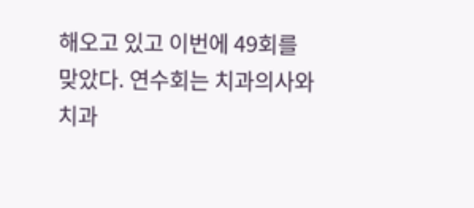해오고 있고 이번에 49회를 맞았다. 연수회는 치과의사와 치과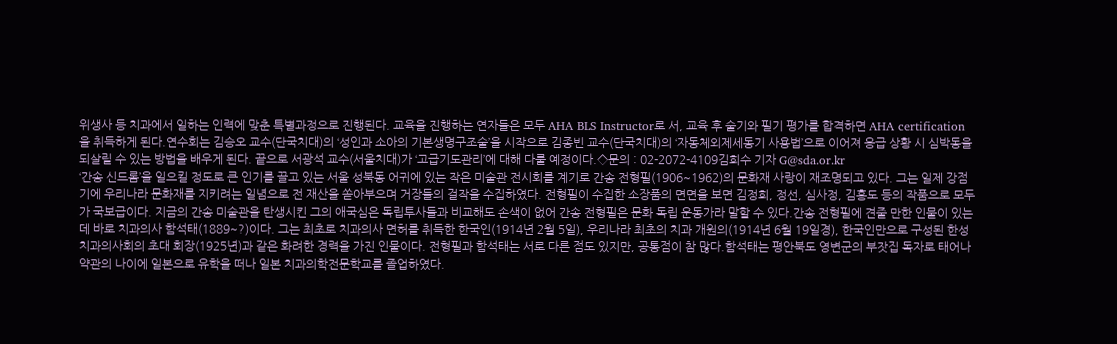위생사 등 치과에서 일하는 인력에 맞춘 특별과정으로 진행된다. 교육을 진행하는 연자들은 모두 AHA BLS Instructor로 서, 교육 후 술기와 필기 평가를 합격하면 AHA certification을 취득하게 된다.연수회는 김승오 교수(단국치대)의 ‘성인과 소아의 기본생명구조술’을 시작으로 김종빈 교수(단국치대)의 ‘자동체외제세동기 사용법’으로 이어져 응급 상황 시 심박동을 되살릴 수 있는 방법을 배우게 된다. 끝으로 서광석 교수(서울치대)가 ‘고급기도관리’에 대해 다룰 예정이다.◇문의 : 02-2072-4109김희수 기자 G@sda.or.kr
‘간송 신드롬’을 일으킬 정도로 큰 인기를 끌고 있는 서울 성북동 어귀에 있는 작은 미술관 전시회를 계기로 간송 전형필(1906~1962)의 문화재 사랑이 재조명되고 있다. 그는 일제 강점기에 우리나라 문화재를 지키려는 일념으로 전 재산을 쏟아부으며 거장들의 걸작을 수집하였다. 전형필이 수집한 소장품의 면면을 보면 김정희, 정선, 심사정, 김홍도 등의 작품으로 모두가 국보급이다. 지금의 간송 미술관을 탄생시킨 그의 애국심은 독립투사들과 비교해도 손색이 없어 간송 전형필은 문화 독립 운동가라 말할 수 있다.간송 전형필에 견줄 만한 인물이 있는데 바로 치과의사 함석태(1889~?)이다. 그는 최초로 치과의사 면허를 취득한 한국인(1914년 2월 5일), 우리나라 최초의 치과 개원의(1914년 6월 19일경), 한국인만으로 구성된 한성치과의사회의 초대 회장(1925년)과 같은 화려한 경력을 가진 인물이다. 전형필과 함석태는 서로 다른 점도 있지만, 공통점이 참 많다.함석태는 평안북도 영변군의 부잣집 독자로 태어나 약관의 나이에 일본으로 유학을 떠나 일본 치과의학전문학교를 졸업하였다.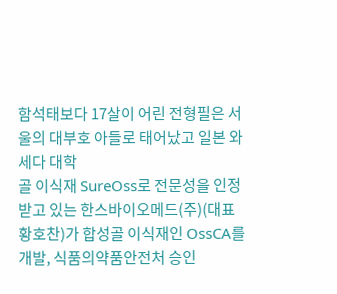함석태보다 17살이 어린 전형필은 서울의 대부호 아들로 태어났고 일본 와세다 대학
골 이식재 SureOss로 전문성을 인정받고 있는 한스바이오메드(주)(대표 황호찬)가 합성골 이식재인 OssCA를 개발, 식품의약품안전처 승인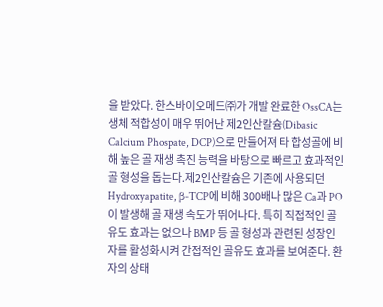을 받았다. 한스바이오메드㈜가 개발 완료한 OssCA는 생체 적합성이 매우 뛰어난 제2인산칼슘(Dibasic Calcium Phospate, DCP)으로 만들어져 타 합성골에 비해 높은 골 재생 촉진 능력을 바탕으로 빠르고 효과적인 골 형성을 돕는다.제2인산칼슘은 기존에 사용되던 Hydroxyapatite, β-TCP에 비해 300배나 많은 Ca과 PO이 발생해 골 재생 속도가 뛰어나다. 특히 직접적인 골유도 효과는 없으나 BMP 등 골 형성과 관련된 성장인자를 활성화시켜 간접적인 골유도 효과를 보여준다. 환자의 상태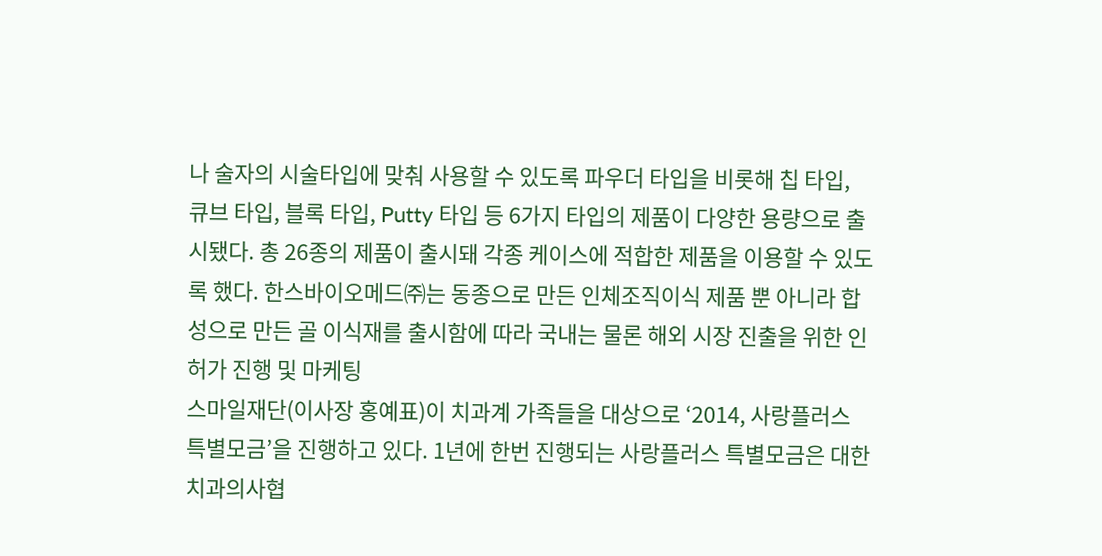나 술자의 시술타입에 맞춰 사용할 수 있도록 파우더 타입을 비롯해 칩 타입, 큐브 타입, 블록 타입, Putty 타입 등 6가지 타입의 제품이 다양한 용량으로 출시됐다. 총 26종의 제품이 출시돼 각종 케이스에 적합한 제품을 이용할 수 있도록 했다. 한스바이오메드㈜는 동종으로 만든 인체조직이식 제품 뿐 아니라 합성으로 만든 골 이식재를 출시함에 따라 국내는 물론 해외 시장 진출을 위한 인허가 진행 및 마케팅
스마일재단(이사장 홍예표)이 치과계 가족들을 대상으로 ‘2014, 사랑플러스 특별모금’을 진행하고 있다. 1년에 한번 진행되는 사랑플러스 특별모금은 대한치과의사협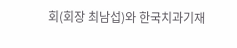회(회장 최남섭)와 한국치과기재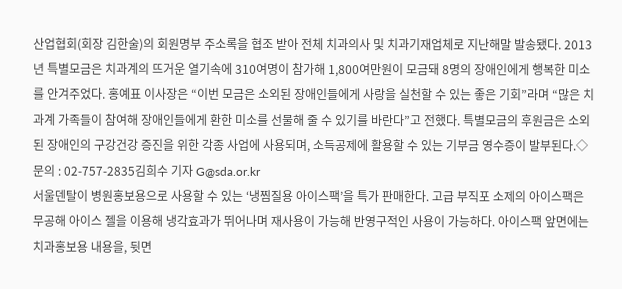산업협회(회장 김한술)의 회원명부 주소록을 협조 받아 전체 치과의사 및 치과기재업체로 지난해말 발송됐다. 2013년 특별모금은 치과계의 뜨거운 열기속에 310여명이 참가해 1,800여만원이 모금돼 8명의 장애인에게 행복한 미소를 안겨주었다. 홍예표 이사장은 “이번 모금은 소외된 장애인들에게 사랑을 실천할 수 있는 좋은 기회”라며 “많은 치과계 가족들이 참여해 장애인들에게 환한 미소를 선물해 줄 수 있기를 바란다”고 전했다. 특별모금의 후원금은 소외된 장애인의 구강건강 증진을 위한 각종 사업에 사용되며, 소득공제에 활용할 수 있는 기부금 영수증이 발부된다.◇문의 : 02-757-2835김희수 기자 G@sda.or.kr
서울덴탈이 병원홍보용으로 사용할 수 있는 ‘냉찜질용 아이스팩’을 특가 판매한다. 고급 부직포 소제의 아이스팩은 무공해 아이스 젤을 이용해 냉각효과가 뛰어나며 재사용이 가능해 반영구적인 사용이 가능하다. 아이스팩 앞면에는 치과홍보용 내용을, 뒷면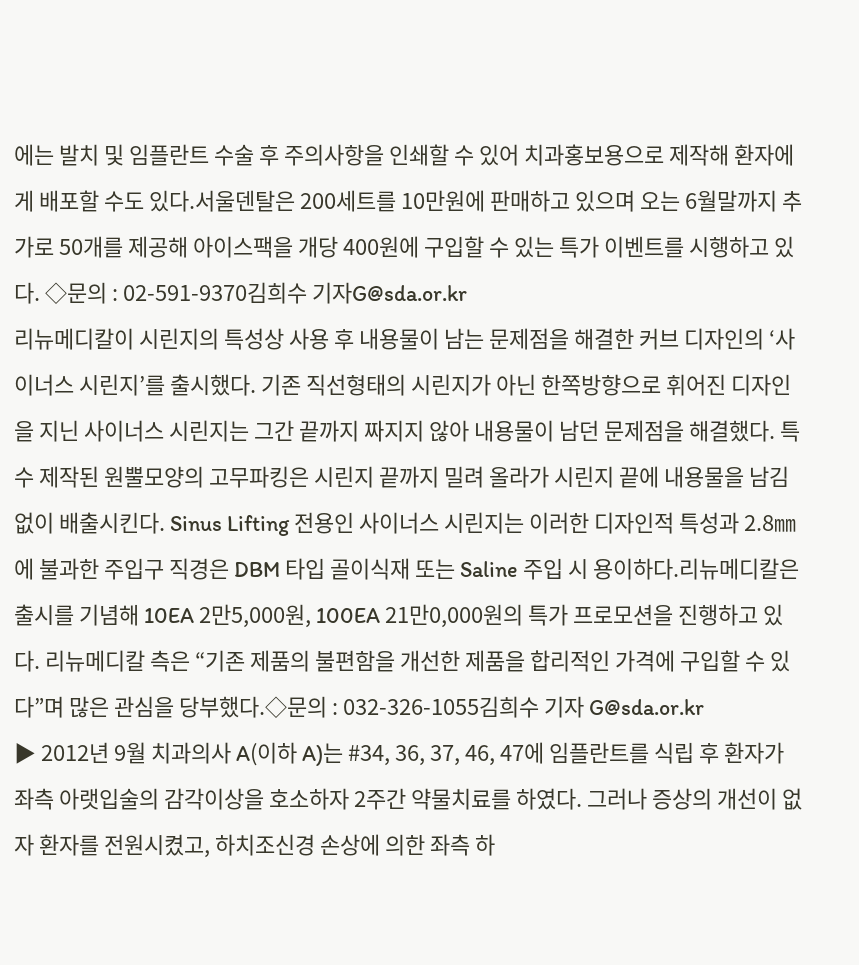에는 발치 및 임플란트 수술 후 주의사항을 인쇄할 수 있어 치과홍보용으로 제작해 환자에게 배포할 수도 있다.서울덴탈은 200세트를 10만원에 판매하고 있으며 오는 6월말까지 추가로 50개를 제공해 아이스팩을 개당 400원에 구입할 수 있는 특가 이벤트를 시행하고 있다. ◇문의 : 02-591-9370김희수 기자G@sda.or.kr
리뉴메디칼이 시린지의 특성상 사용 후 내용물이 남는 문제점을 해결한 커브 디자인의 ‘사이너스 시린지’를 출시했다. 기존 직선형태의 시린지가 아닌 한쪽방향으로 휘어진 디자인을 지닌 사이너스 시린지는 그간 끝까지 짜지지 않아 내용물이 남던 문제점을 해결했다. 특수 제작된 원뿔모양의 고무파킹은 시린지 끝까지 밀려 올라가 시린지 끝에 내용물을 남김없이 배출시킨다. Sinus Lifting 전용인 사이너스 시린지는 이러한 디자인적 특성과 2.8㎜에 불과한 주입구 직경은 DBM 타입 골이식재 또는 Saline 주입 시 용이하다.리뉴메디칼은 출시를 기념해 10EA 2만5,000원, 100EA 21만0,000원의 특가 프로모션을 진행하고 있다. 리뉴메디칼 측은 “기존 제품의 불편함을 개선한 제품을 합리적인 가격에 구입할 수 있다”며 많은 관심을 당부했다.◇문의 : 032-326-1055김희수 기자 G@sda.or.kr
▶ 2012년 9월 치과의사 A(이하 A)는 #34, 36, 37, 46, 47에 임플란트를 식립 후 환자가 좌측 아랫입술의 감각이상을 호소하자 2주간 약물치료를 하였다. 그러나 증상의 개선이 없자 환자를 전원시켰고, 하치조신경 손상에 의한 좌측 하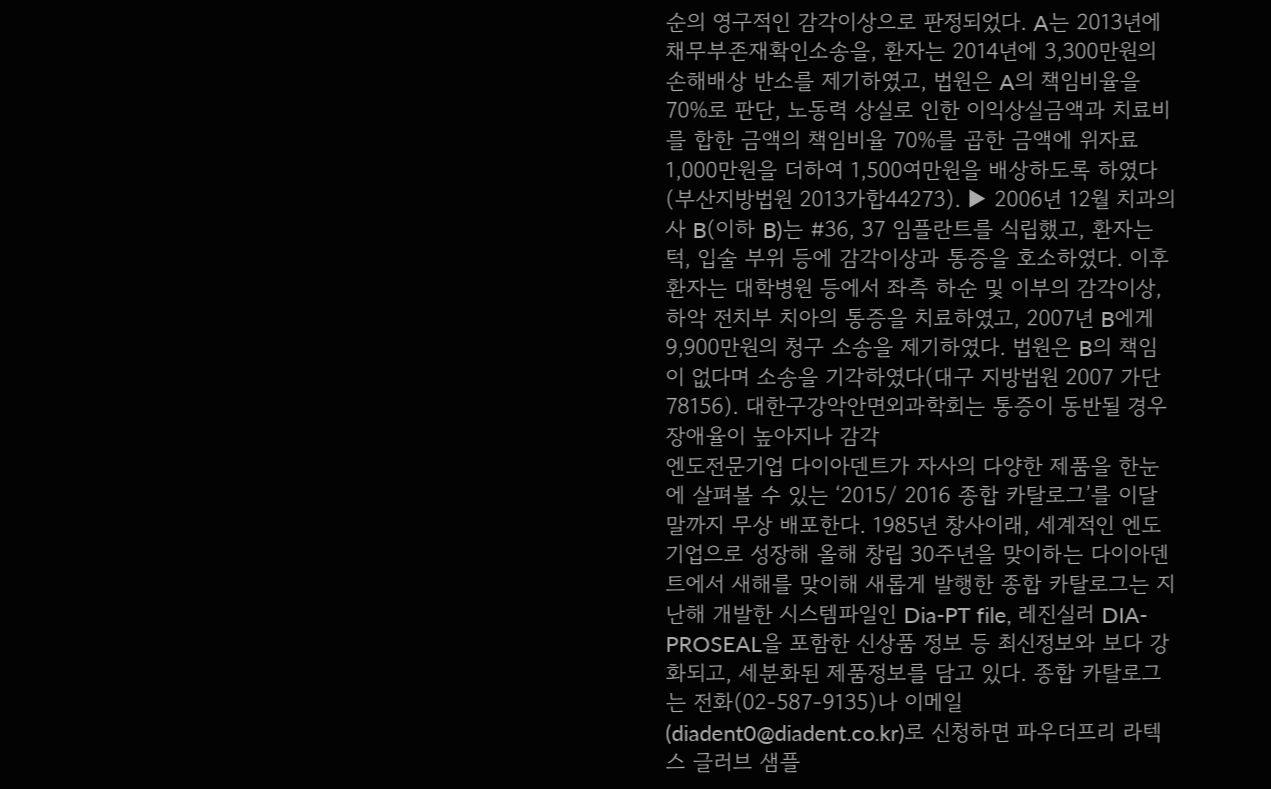순의 영구적인 감각이상으로 판정되었다. A는 2013년에 채무부존재확인소송을, 환자는 2014년에 3,300만원의 손해배상 반소를 제기하였고, 법원은 A의 책임비율을 70%로 판단, 노동력 상실로 인한 이익상실금액과 치료비를 합한 금액의 책임비율 70%를 곱한 금액에 위자료 1,000만원을 더하여 1,500여만원을 배상하도록 하였다(부산지방법원 2013가합44273). ▶ 2006년 12월 치과의사 B(이하 B)는 #36, 37 임플란트를 식립했고, 환자는 턱, 입술 부위 등에 감각이상과 통증을 호소하였다. 이후 환자는 대학병원 등에서 좌측 하순 및 이부의 감각이상, 하악 전치부 치아의 통증을 치료하였고, 2007년 B에게 9,900만원의 청구 소송을 제기하였다. 법원은 B의 책임이 없다며 소송을 기각하였다(대구 지방법원 2007 가단 78156). 대한구강악안면외과학회는 통증이 동반될 경우 장애율이 높아지나 감각
엔도전문기업 다이아덴트가 자사의 다양한 제품을 한눈에 살펴볼 수 있는 ‘2015/ 2016 종합 카탈로그’를 이달 말까지 무상 배포한다. 1985년 창사이래, 세계적인 엔도기업으로 성장해 올해 창립 30주년을 맞이하는 다이아덴트에서 새해를 맞이해 새롭게 발행한 종합 카탈로그는 지난해 개발한 시스템파일인 Dia-PT file, 레진실러 DIA-PROSEAL을 포함한 신상품 정보 등 최신정보와 보다 강화되고, 세분화된 제품정보를 담고 있다. 종합 카탈로그 는 전화(02-587-9135)나 이메일(diadent0@diadent.co.kr)로 신청하면 파우더프리 라텍스 글러브 샘플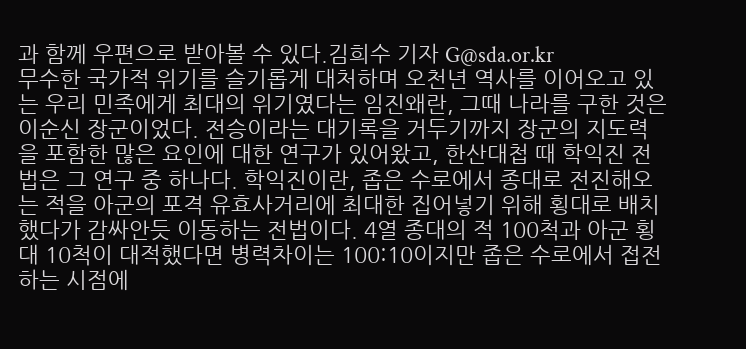과 함께 우편으로 받아볼 수 있다.김희수 기자 G@sda.or.kr
무수한 국가적 위기를 슬기롭게 대처하며 오천년 역사를 이어오고 있는 우리 민족에게 최대의 위기였다는 임진왜란, 그때 나라를 구한 것은 이순신 장군이었다. 전승이라는 대기록을 거두기까지 장군의 지도력을 포함한 많은 요인에 대한 연구가 있어왔고, 한산대첩 때 학익진 전법은 그 연구 중 하나다. 학익진이란, 좁은 수로에서 종대로 전진해오는 적을 아군의 포격 유효사거리에 최대한 집어넣기 위해 횡대로 배치했다가 감싸안듯 이동하는 전법이다. 4열 종대의 적 100척과 아군 횡대 10척이 대적했다면 병력차이는 100:10이지만 좁은 수로에서 접전하는 시점에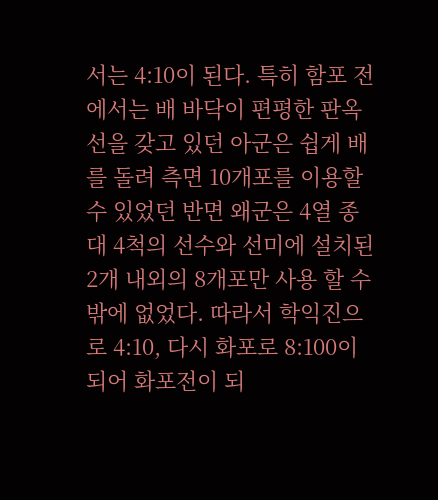서는 4:10이 된다. 특히 함포 전에서는 배 바닥이 편평한 판옥선을 갖고 있던 아군은 쉽게 배를 돌려 측면 10개포를 이용할 수 있었던 반면 왜군은 4열 종대 4척의 선수와 선미에 설치된 2개 내외의 8개포만 사용 할 수밖에 없었다. 따라서 학익진으로 4:10, 다시 화포로 8:100이 되어 화포전이 되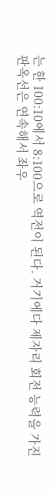는 한 100:10에서 8:100으로 역전이 된다. 거기에다 제자리 회전 능력을 가진 판옥선은 연속해서 좌우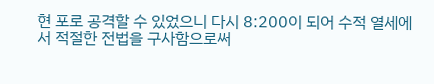현 포로 공격할 수 있었으니 다시 8:200이 되어 수적 열세에서 적절한 전법을 구사함으로써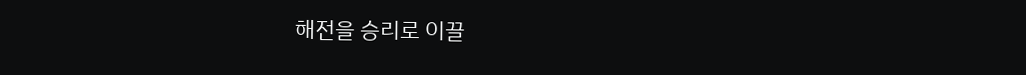해전을 승리로 이끌